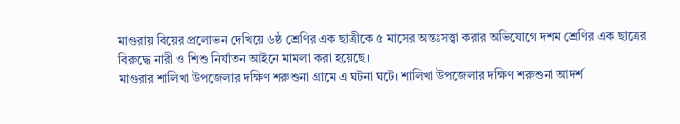মাগুরায় বিয়ের প্রলোভন দেখিয়ে ৬ষ্ঠ শ্রেণির এক ছাত্রীকে ৫ মাসের অন্তঃসত্ত্বা করার অভিযোগে দশম শ্রেণির এক ছাত্রের বিরুদ্ধে নারী ও শিশু নির্যাতন আইনে মামলা করা হয়েছে।
মাগুরার শালিখা উপজেলার দক্ষিণ শরুশুনা গ্রামে এ ঘটনা ঘটে। শালিখা উপজেলার দক্ষিণ শরুশুনা আদর্শ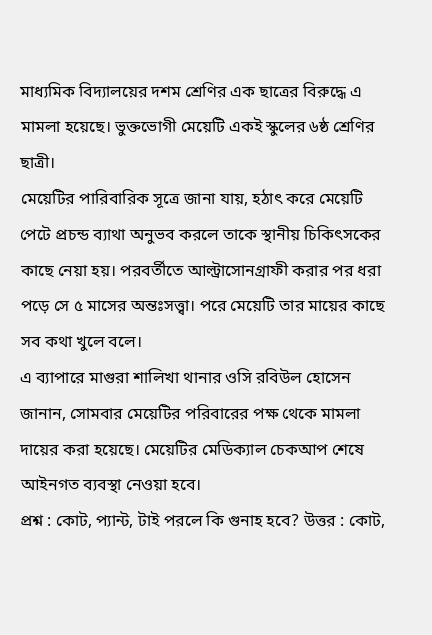মাধ্যমিক বিদ্যালয়ের দশম শ্রেণির এক ছাত্রের বিরুদ্ধে এ মামলা হয়েছে। ভুক্তভোগী মেয়েটি একই স্কুলের ৬ষ্ঠ শ্রেণির ছাত্রী।
মেয়েটির পারিবারিক সূত্রে জানা যায়, হঠাৎ করে মেয়েটি পেটে প্রচন্ড ব্যাথা অনুভব করলে তাকে স্থানীয় চিকিৎসকের কাছে নেয়া হয়। পরবর্তীতে আল্ট্রাসোনগ্রাফী করার পর ধরা পড়ে সে ৫ মাসের অন্তঃসত্ত্বা। পরে মেয়েটি তার মায়ের কাছে সব কথা খুলে বলে।
এ ব্যাপারে মাগুরা শালিখা থানার ওসি রবিউল হোসেন জানান, সোমবার মেয়েটির পরিবারের পক্ষ থেকে মামলা দায়ের করা হয়েছে। মেয়েটির মেডিক্যাল চেকআপ শেষে আইনগত ব্যবস্থা নেওয়া হবে।
প্রশ্ন : কোট, প্যান্ট, টাই পরলে কি গুনাহ হবে? উত্তর : কোট,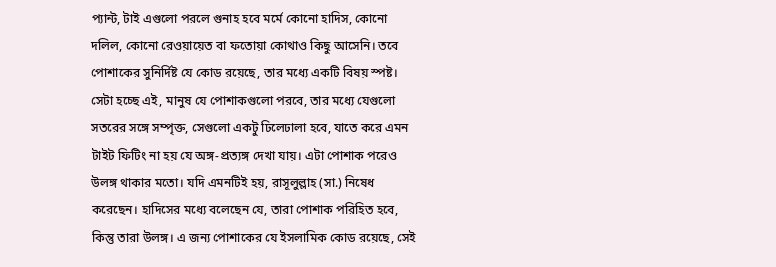প্যান্ট, টাই এগুলো পরলে গুনাহ হবে মর্মে কোনো হাদিস, কোনো দলিল, কোনো রেওয়ায়েত বা ফতোয়া কোথাও কিছু আসেনি। তবে পোশাকের সুনির্দিষ্ট যে কোড রয়েছে, তার মধ্যে একটি বিষয় স্পষ্ট। সেটা হচ্ছে এই, মানুষ যে পোশাকগুলো পরবে, তার মধ্যে যেগুলো সতরের সঙ্গে সম্পৃক্ত, সেগুলো একটু ঢিলেঢালা হবে, যাতে করে এমন টাইট ফিটিং না হয় যে অঙ্গ-প্রত্যঙ্গ দেখা যায়। এটা পোশাক পরেও উলঙ্গ থাকার মতো। যদি এমনটিই হয়, রাসূলুল্লাহ (সা.) নিষেধ করেছেন। হাদিসের মধ্যে বলেছেন যে, তারা পোশাক পরিহিত হবে, কিন্তু তারা উলঙ্গ। এ জন্য পোশাকের যে ইসলামিক কোড রয়েছে, সেই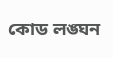কোড লঙ্ঘন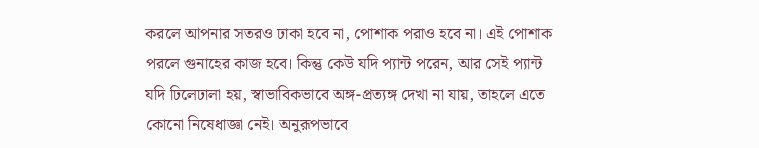করলে আপনার সতরও ঢাকা হবে না, পোশাক পরাও হবে না। এই পোশাক পরলে গুনাহের কাজ হবে। কিন্তু কেউ যদি প্যান্ট পরেন, আর সেই প্যান্ট যদি ঢিলেঢালা হয়, স্বাভাবিকভাবে অঙ্গ-প্রত্যঙ্গ দেখা না যায়, তাহলে এতে কোনো নিষেধাজ্ঞা নেই। অনুরূপভাবে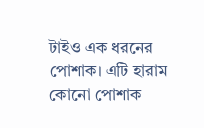টাইও এক ধরনের পোশাক। এটি হারাম কোনো পোশাক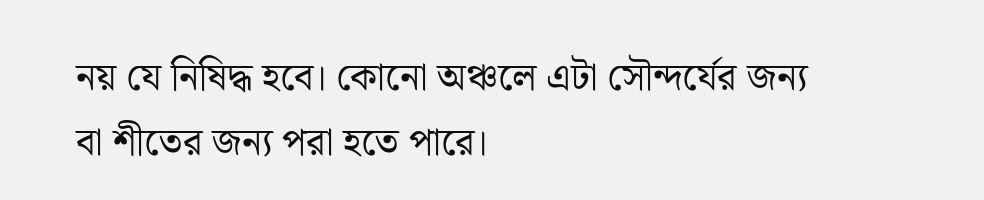নয় যে নিষিদ্ধ হবে। কোনো অঞ্চলে এটা সৌন্দর্যের জন্য বা শীতের জন্য পরা হতে পারে।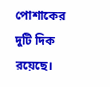পোশাকের দুটি দিক রয়েছে।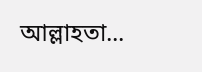আল্লাহতা...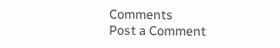Comments
Post a Comment